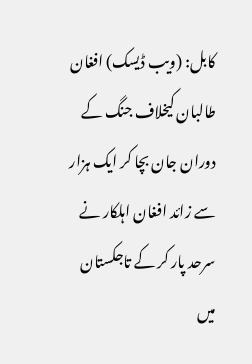کابل: (ویب ڈیسک) افغان طالبان کیخلاف جنگ کے دوران جان بچا کر ایک ہزار سے زائد افغان اہلکار نے سرحد پار کر کے تاجکستان میں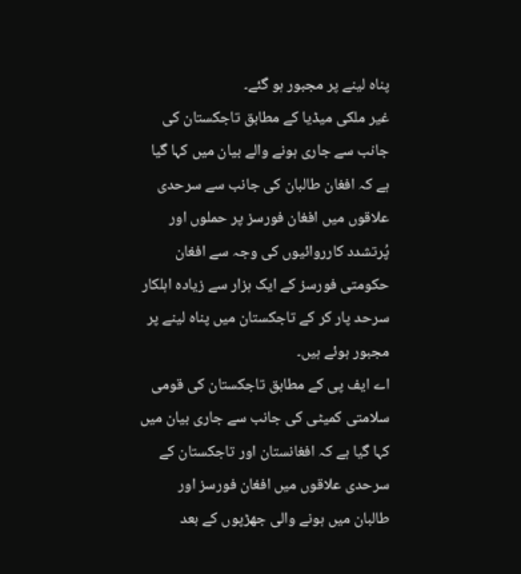پناہ لینے پر مجبور ہو گئے۔
غیر ملکی میڈیا کے مطابق تاجکستان کی جانب سے جاری ہونے والے بیان میں کہا گیا ہے کہ افغان طالبان کی جانب سے سرحدی علاقوں میں افغان فورسز پر حملوں اور پُرتشدد کارروائیوں کی وجہ سے افغان حکومتی فورسز کے ایک ہزار سے زیادہ اہلکار سرحد پار کر کے تاجکستان میں پناہ لینے پر مجبور ہوئے ہیں۔
اے ایف پی کے مطابق تاجکستان کی قومی سلامتی کمیٹی کی جانب سے جاری بیان میں کہا گیا ہے کہ افغانستان اور تاجکستان کے سرحدی علاقوں میں افغان فورسز اور طالبان میں ہونے والی جھڑپوں کے بعد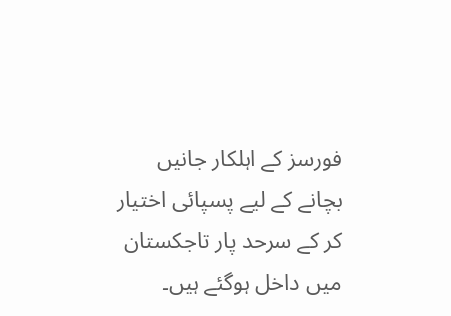فورسز کے اہلکار جانیں بچانے کے لیے پسپائی اختیار کر کے سرحد پار تاجکستان میں داخل ہوگئے ہیں۔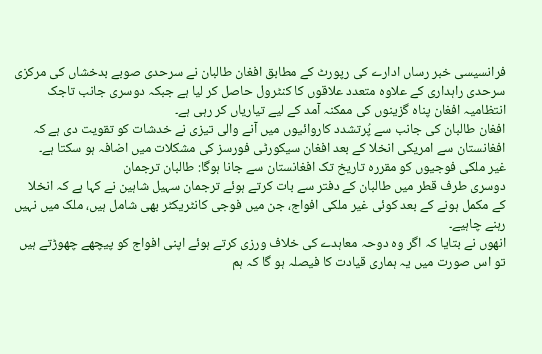فرانسیسی خبر رساں ادارے کی رپورٹ کے مطابق افغان طالبان نے سرحدی صوبے بدخشاں کی مرکزی سرحدی راہداری کے علاوہ متعدد علاقوں کا کنٹرول حاصل کر لیا ہے جبکہ دوسری جانب تاجک انتظامیہ افغان پناہ گزینوں کی ممکنہ آمد کے لیے تیاریاں کر رہی ہے۔
افغان طالبان کی جانب سے پُرتشدد کاروائیوں میں آنے والی تیزی نے خدشات کو تقویت دی ہے کہ افغانستان سے امریکی انخلا کے بعد افغان سیکورٹی فورسز کی مشکلات میں اضافہ ہو سکتا ہے۔
غیر ملکی فوجیوں کو مقررہ تاریخ تک افغانستان سے جانا ہوگا: طالبان ترجمان
دوسری طرف قطر میں طالبان کے دفتر سے بات کرتے ہوئے ترجمان سہیل شاہین نے کہا ہے کہ انخلا کے مکمل ہونے کے بعد کوئی غیر ملکی افواج، جن میں فوجی کانٹریکٹر بھی شامل ہیں، ملک میں نہیں رہنے چاہیے۔
انھوں نے بتایا کہ اگر وہ دوحہ معاہدے کی خلاف ورزی کرتے ہوئے اپنی افواج کو پیچھے چھوڑتے ہیں تو اس صورت میں یہ ہماری قیادت کا فیصلہ ہو گا کہ ہم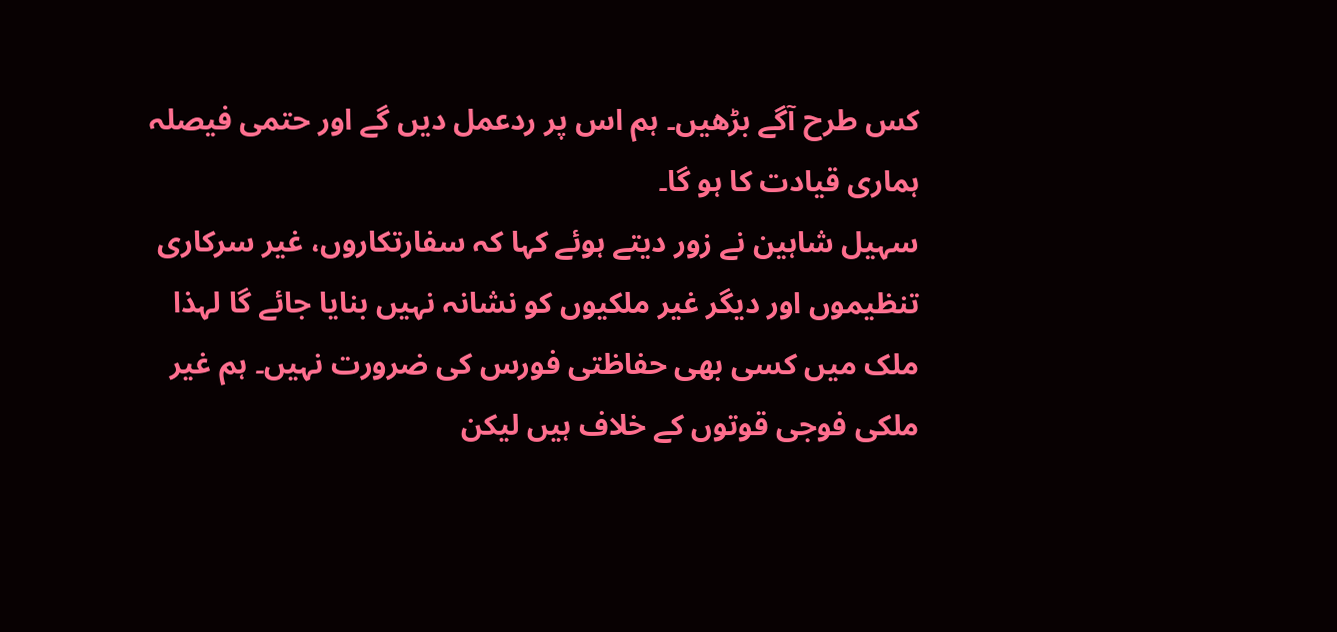کس طرح آگے بڑھیں۔ ہم اس پر ردعمل دیں گے اور حتمی فیصلہ ہماری قیادت کا ہو گا۔
سہیل شاہین نے زور دیتے ہوئے کہا کہ سفارتکاروں، غیر سرکاری تنظیموں اور دیگر غیر ملکیوں کو نشانہ نہیں بنایا جائے گا لہذا ملک میں کسی بھی حفاظتی فورس کی ضرورت نہیں۔ ہم غیر ملکی فوجی قوتوں کے خلاف ہیں لیکن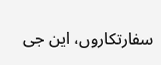سفارتکاروں، این جی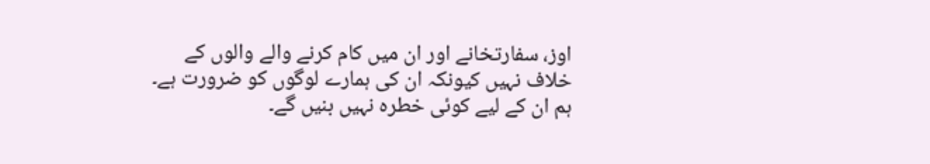اوز، سفارتخانے اور ان میں کام کرنے والے والوں کے خلاف نہیں کیونکہ ان کی ہمارے لوگوں کو ضرورت ہے۔ ہم ان کے لیے کوئی خطرہ نہیں بنیں گے۔